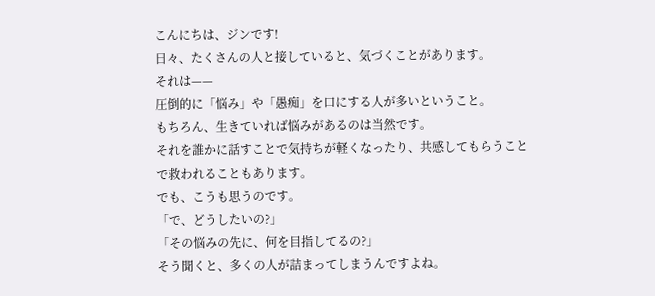こんにちは、ジンです!
日々、たくさんの人と接していると、気づくことがあります。
それは——
圧倒的に「悩み」や「愚痴」を口にする人が多いということ。
もちろん、生きていれば悩みがあるのは当然です。
それを誰かに話すことで気持ちが軽くなったり、共感してもらうことで救われることもあります。
でも、こうも思うのです。
「で、どうしたいの?」
「その悩みの先に、何を目指してるの?」
そう聞くと、多くの人が詰まってしまうんですよね。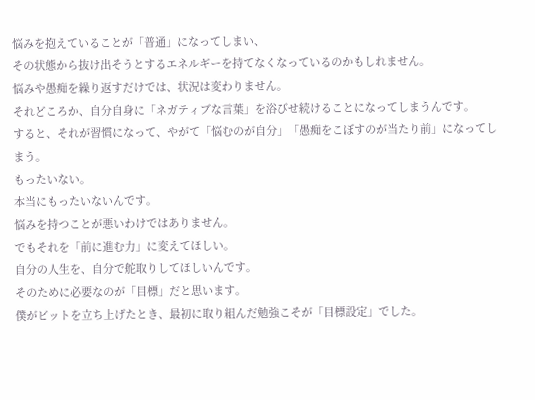悩みを抱えていることが「普通」になってしまい、
その状態から抜け出そうとするエネルギーを持てなくなっているのかもしれません。
悩みや愚痴を繰り返すだけでは、状況は変わりません。
それどころか、自分自身に「ネガティブな言葉」を浴びせ続けることになってしまうんです。
すると、それが習慣になって、やがて「悩むのが自分」「愚痴をこぼすのが当たり前」になってしまう。
もったいない。
本当にもったいないんです。
悩みを持つことが悪いわけではありません。
でもそれを「前に進む力」に変えてほしい。
自分の人生を、自分で舵取りしてほしいんです。
そのために必要なのが「目標」だと思います。
僕がビットを立ち上げたとき、最初に取り組んだ勉強こそが「目標設定」でした。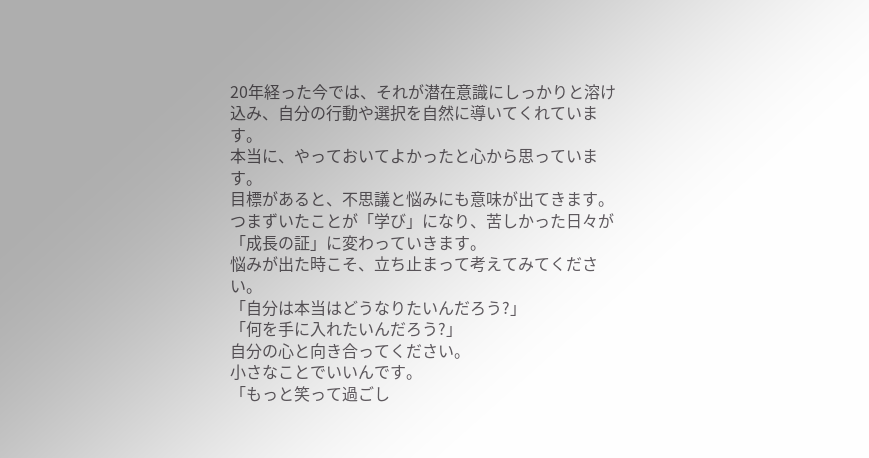20年経った今では、それが潜在意識にしっかりと溶け込み、自分の行動や選択を自然に導いてくれています。
本当に、やっておいてよかったと心から思っています。
目標があると、不思議と悩みにも意味が出てきます。
つまずいたことが「学び」になり、苦しかった日々が「成長の証」に変わっていきます。
悩みが出た時こそ、立ち止まって考えてみてください。
「自分は本当はどうなりたいんだろう?」
「何を手に入れたいんだろう?」
自分の心と向き合ってください。
小さなことでいいんです。
「もっと笑って過ごし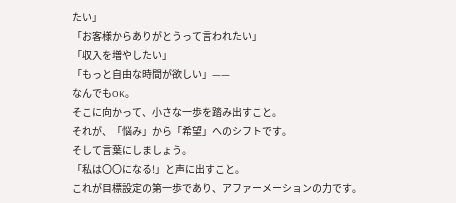たい」
「お客様からありがとうって言われたい」
「収入を増やしたい」
「もっと自由な時間が欲しい」——
なんでもOK。
そこに向かって、小さな一歩を踏み出すこと。
それが、「悩み」から「希望」へのシフトです。
そして言葉にしましょう。
「私は〇〇になる!」と声に出すこと。
これが目標設定の第一歩であり、アファーメーションの力です。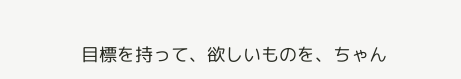目標を持って、欲しいものを、ちゃん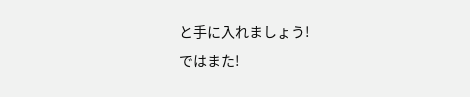と手に入れましょう!
ではまた!